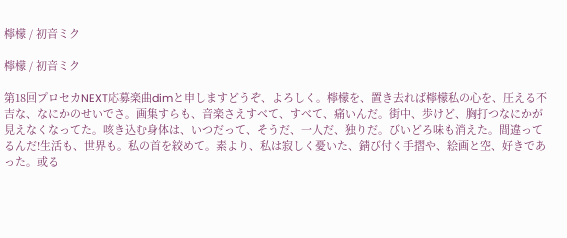檸檬 / 初音ミク

檸檬 / 初音ミク

第18回プロセカNEXT応募楽曲dimと申しますどうぞ、よろしく。檸檬を、置き去れば檸檬私の心を、圧える不吉な、なにかのせいでさ。画集すらも、音楽さえすべて、すべて、痛いんだ。街中、歩けど、胸打つなにかが見えなくなってた。咳き込む身体は、いつだって、そうだ、一人だ、独りだ。びいどろ味も消えた。間違ってるんだ!生活も、世界も。私の首を絞めて。素より、私は寂しく憂いた、錆び付く手摺や、絵画と空、好きであった。或る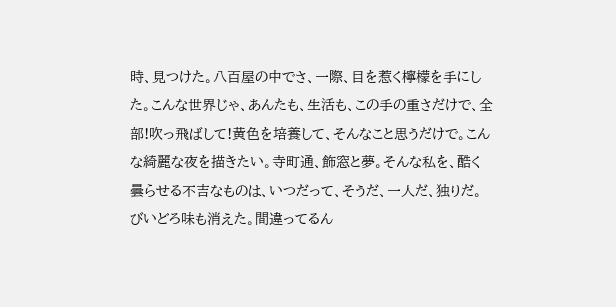時、見つけた。八百屋の中でさ、一際、目を惹く檸檬を手にした。こんな世界じゃ、あんたも、生活も、この手の重さだけで、全部!吹っ飛ばして!黄色を培養して、そんなこと思うだけで。こんな綺麗な夜を描きたい。寺町通、飾窓と夢。そんな私を、酷く曇らせる不吉なものは、いつだって、そうだ、一人だ、独りだ。びいどろ味も消えた。間違ってるん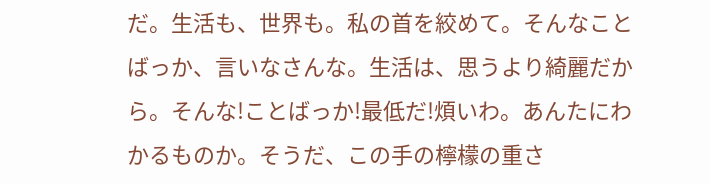だ。生活も、世界も。私の首を絞めて。そんなことばっか、言いなさんな。生活は、思うより綺麗だから。そんな!ことばっか!最低だ!煩いわ。あんたにわかるものか。そうだ、この手の檸檬の重さ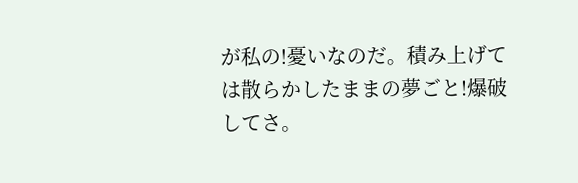が私の!憂いなのだ。積み上げては散らかしたままの夢ごと!爆破してさ。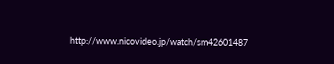http://www.nicovideo.jp/watch/sm42601487